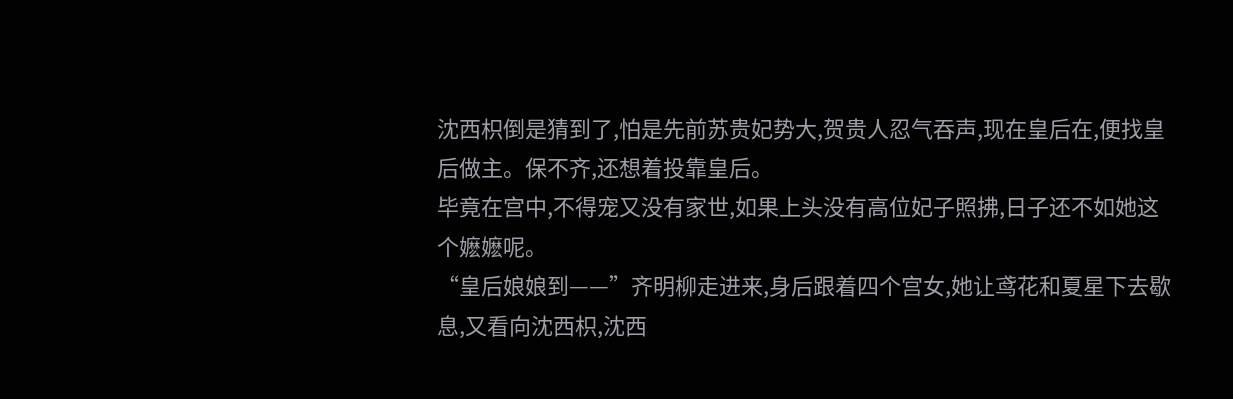沈西枳倒是猜到了,怕是先前苏贵妃势大,贺贵人忍气吞声,现在皇后在,便找皇后做主。保不齐,还想着投靠皇后。
毕竟在宫中,不得宠又没有家世,如果上头没有高位妃子照拂,日子还不如她这个嬷嬷呢。
“皇后娘娘到——”齐明柳走进来,身后跟着四个宫女,她让鸢花和夏星下去歇息,又看向沈西枳,沈西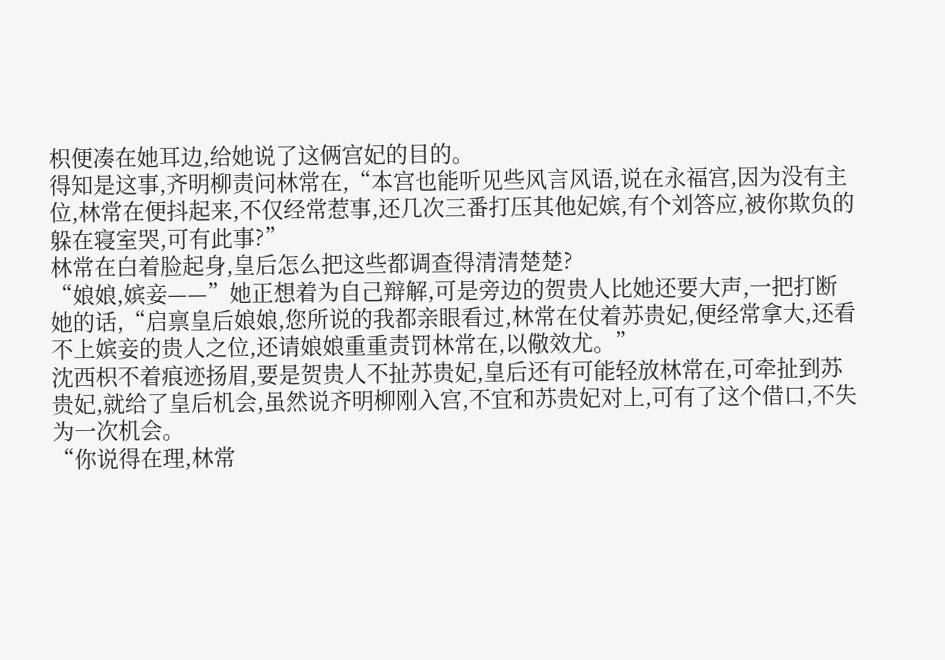枳便凑在她耳边,给她说了这俩宫妃的目的。
得知是这事,齐明柳责问林常在,“本宫也能听见些风言风语,说在永福宫,因为没有主位,林常在便抖起来,不仅经常惹事,还几次三番打压其他妃嫔,有个刘答应,被你欺负的躲在寝室哭,可有此事?”
林常在白着脸起身,皇后怎么把这些都调查得清清楚楚?
“娘娘,嫔妾——”她正想着为自己辩解,可是旁边的贺贵人比她还要大声,一把打断她的话,“启禀皇后娘娘,您所说的我都亲眼看过,林常在仗着苏贵妃,便经常拿大,还看不上嫔妾的贵人之位,还请娘娘重重责罚林常在,以儆效尤。”
沈西枳不着痕迹扬眉,要是贺贵人不扯苏贵妃,皇后还有可能轻放林常在,可牵扯到苏贵妃,就给了皇后机会,虽然说齐明柳刚入宫,不宜和苏贵妃对上,可有了这个借口,不失为一次机会。
“你说得在理,林常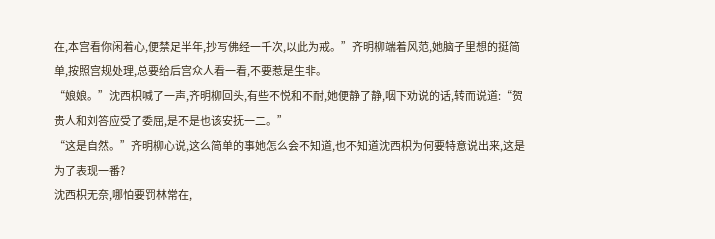在,本宫看你闲着心,便禁足半年,抄写佛经一千次,以此为戒。”齐明柳端着风范,她脑子里想的挺简单,按照宫规处理,总要给后宫众人看一看,不要惹是生非。
“娘娘。”沈西枳喊了一声,齐明柳回头,有些不悦和不耐,她便静了静,咽下劝说的话,转而说道:“贺贵人和刘答应受了委屈,是不是也该安抚一二。”
“这是自然。”齐明柳心说,这么简单的事她怎么会不知道,也不知道沈西枳为何要特意说出来,这是为了表现一番?
沈西枳无奈,哪怕要罚林常在,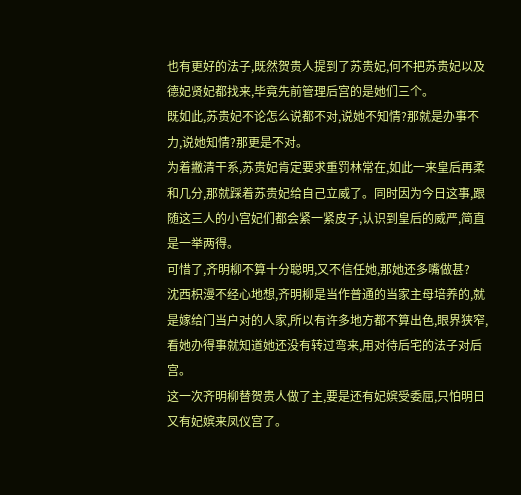也有更好的法子,既然贺贵人提到了苏贵妃,何不把苏贵妃以及德妃贤妃都找来,毕竟先前管理后宫的是她们三个。
既如此,苏贵妃不论怎么说都不对,说她不知情?那就是办事不力,说她知情?那更是不对。
为着撇清干系,苏贵妃肯定要求重罚林常在,如此一来皇后再柔和几分,那就踩着苏贵妃给自己立威了。同时因为今日这事,跟随这三人的小宫妃们都会紧一紧皮子,认识到皇后的威严,简直是一举两得。
可惜了,齐明柳不算十分聪明,又不信任她,那她还多嘴做甚?
沈西枳漫不经心地想,齐明柳是当作普通的当家主母培养的,就是嫁给门当户对的人家,所以有许多地方都不算出色,眼界狭窄,看她办得事就知道她还没有转过弯来,用对待后宅的法子对后宫。
这一次齐明柳替贺贵人做了主,要是还有妃嫔受委屈,只怕明日又有妃嫔来凤仪宫了。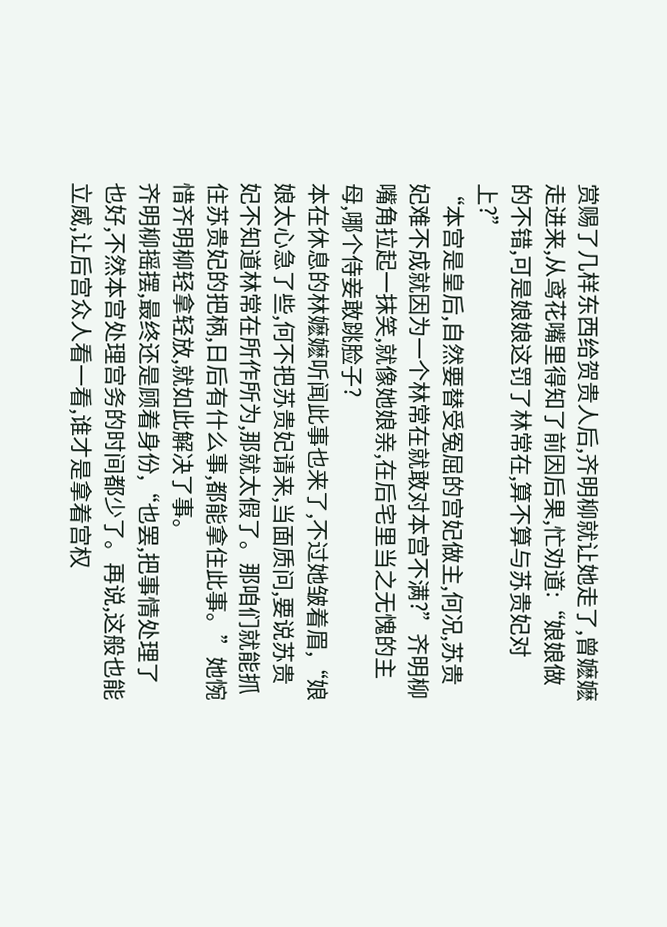赏赐了几样东西给贺贵人后,齐明柳就让她走了,曾嬷嬷走进来,从鸢花嘴里得知了前因后果,忙劝道:“娘娘做的不错,可是娘娘这罚了林常在,算不算与苏贵妃对上?”
“本宫是皇后,自然要替受冤屈的宫妃做主,何况,苏贵妃难不成就因为一个林常在就敢对本宫不满?”齐明柳嘴角拉起一抹笑,就像她娘亲,在后宅里当之无愧的主母,哪个侍妾敢跳脸子?
本在休息的林嬷嬷听闻此事也来了,不过她皱着眉,“娘娘太心急了些,何不把苏贵妃请来,当面质问,要说苏贵妃不知道林常在所作所为,那就太假了。那咱们就能抓住苏贵妃的把柄,日后有什么事,都能拿住此事。”她惋惜齐明柳轻拿轻放,就如此解决了事。
齐明柳摇摆,最终还是顾着身份,“也罢,把事情处理了也好,不然本宫处理宫务的时间都少了。再说,这般也能立威,让后宫众人看一看,谁才是拿着宫权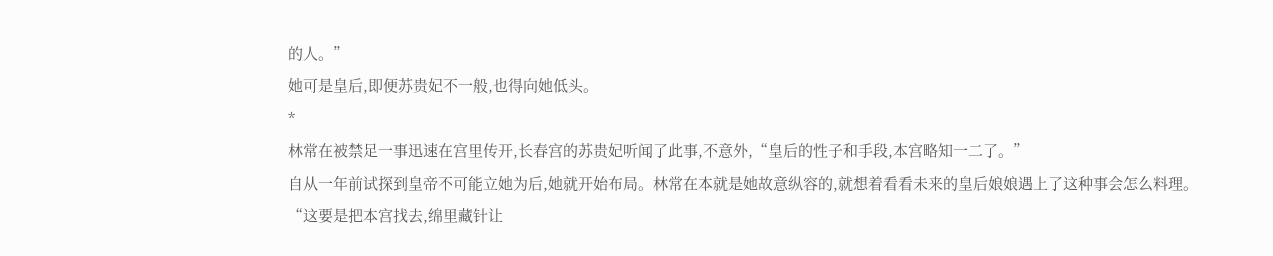的人。”
她可是皇后,即便苏贵妃不一般,也得向她低头。
*
林常在被禁足一事迅速在宫里传开,长春宫的苏贵妃听闻了此事,不意外,“皇后的性子和手段,本宫略知一二了。”
自从一年前试探到皇帝不可能立她为后,她就开始布局。林常在本就是她故意纵容的,就想着看看未来的皇后娘娘遇上了这种事会怎么料理。
“这要是把本宫找去,绵里藏针让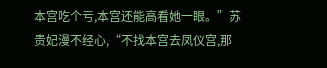本宫吃个亏,本宫还能高看她一眼。”苏贵妃漫不经心,“不找本宫去凤仪宫,那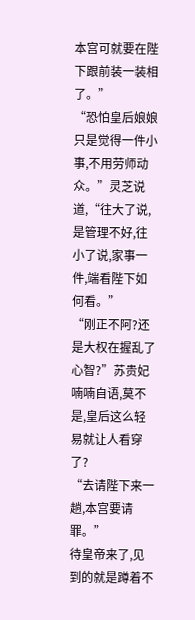本宫可就要在陛下跟前装一装相了。”
“恐怕皇后娘娘只是觉得一件小事,不用劳师动众。”灵芝说道,“往大了说,是管理不好,往小了说,家事一件,端看陛下如何看。”
“刚正不阿?还是大权在握乱了心智?”苏贵妃喃喃自语,莫不是,皇后这么轻易就让人看穿了?
“去请陛下来一趟,本宫要请罪。”
待皇帝来了,见到的就是蹲着不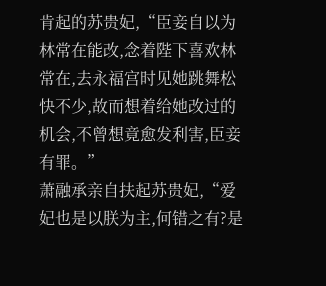肯起的苏贵妃,“臣妾自以为林常在能改,念着陛下喜欢林常在,去永福宫时见她跳舞松快不少,故而想着给她改过的机会,不曾想竟愈发利害,臣妾有罪。”
萧融承亲自扶起苏贵妃,“爱妃也是以朕为主,何错之有?是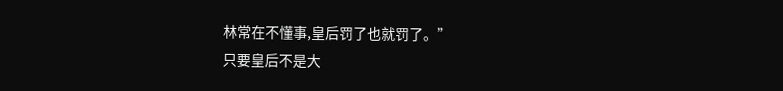林常在不懂事,皇后罚了也就罚了。”
只要皇后不是大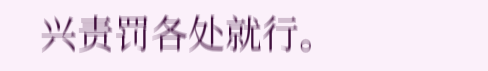兴责罚各处就行。